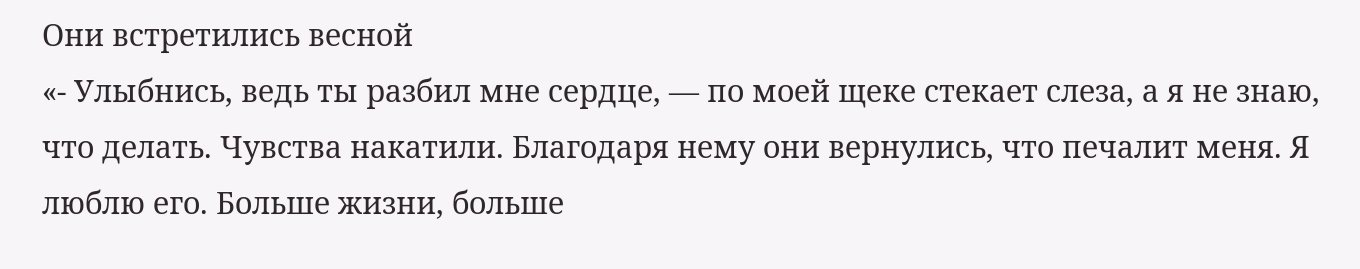Они встретились весной
«- Улыбнись, ведь ты разбил мне сердце, — по моей щеке стекает слеза, а я не знаю, что делать. Чувства накатили. Благодаря нему они вернулись, что печалит меня. Я люблю его. Больше жизни, больше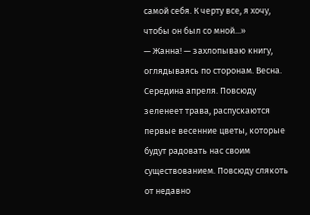самой себя. К черту все, я хочу, чтобы он был со мной...»
— Жанна! — захлопываю книгу, оглядываясь по сторонам. Весна. Середина апреля. Повсюду зеленеет трава, распускаются первые весенние цветы, которые будут радовать нас своим существованием. Повсюду слякоть от недавно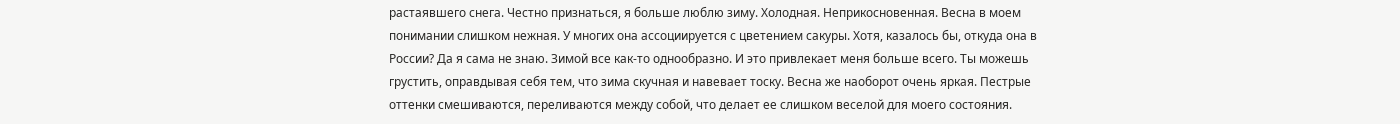растаявшего снега. Честно признаться, я больше люблю зиму. Холодная. Неприкосновенная. Весна в моем понимании слишком нежная. У многих она ассоциируется с цветением сакуры. Хотя, казалось бы, откуда она в России? Да я сама не знаю. Зимой все как-то однообразно. И это привлекает меня больше всего. Ты можешь грустить, оправдывая себя тем, что зима скучная и навевает тоску. Весна же наоборот очень яркая. Пестрые оттенки смешиваются, переливаются между собой, что делает ее слишком веселой для моего состояния.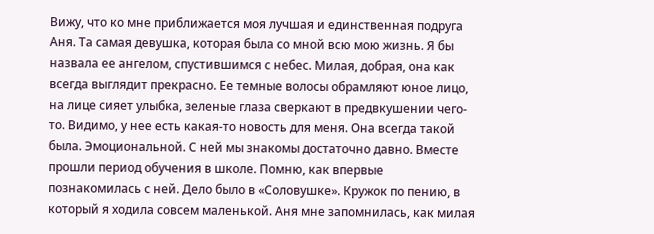Вижу, что ко мне приближается моя лучшая и единственная подруга Аня. Та самая девушка, которая была со мной всю мою жизнь. Я бы назвала ее ангелом, спустившимся с небес. Милая, добрая, она как всегда выглядит прекрасно. Ее темные волосы обрамляют юное лицо, на лице сияет улыбка, зеленые глаза сверкают в предвкушении чего-то. Видимо, у нее есть какая-то новость для меня. Она всегда такой была. Эмоциональной. С ней мы знакомы достаточно давно. Вместе прошли период обучения в школе. Помню, как впервые познакомилась с ней. Дело было в «Соловушке». Кружок по пению, в который я ходила совсем маленькой. Аня мне запомнилась, как милая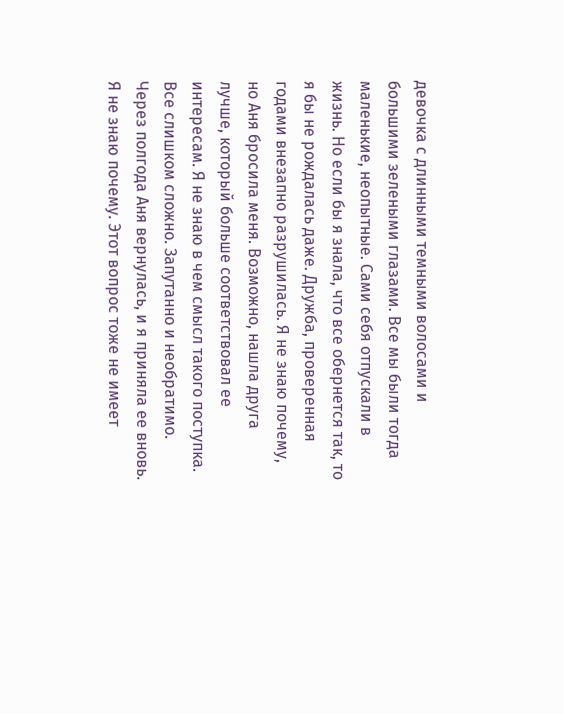девочка с длинными темными волосами и большими зелеными глазами. Все мы были тогда маленькие, неопытные. Сами себя отпускали в жизнь. Но если бы я знала, что все обернется так, то я бы не рождалась даже. Дружба, проверенная годами внезапно разрушилась. Я не знаю почему, но Аня бросила меня. Возможно, нашла друга лучше, который больше соответствовал ее интересам. Я не знаю в чем смысл такого поступка. Все слишком сложно. Запутанно и необратимо. Через полгода Аня вернулась, и я приняла ее вновь. Я не знаю почему. Этот вопрос тоже не имеет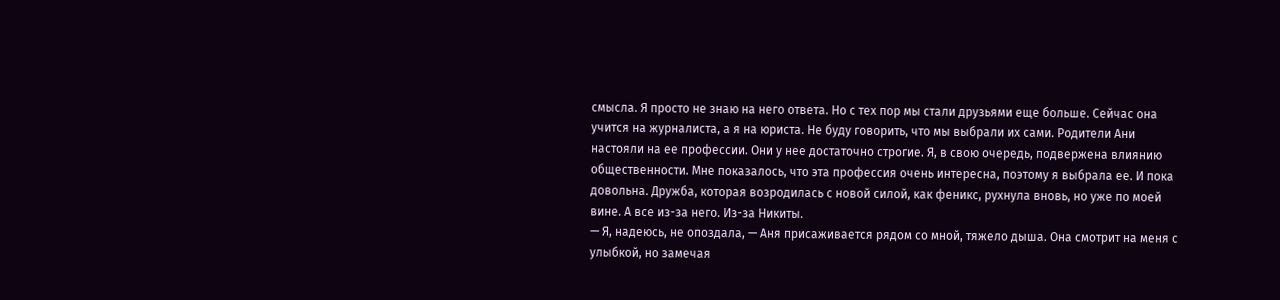смысла. Я просто не знаю на него ответа. Но с тех пор мы стали друзьями еще больше. Сейчас она учится на журналиста, а я на юриста. Не буду говорить, что мы выбрали их сами. Родители Ани настояли на ее профессии. Они у нее достаточно строгие. Я, в свою очередь, подвержена влиянию общественности. Мне показалось, что эта профессия очень интересна, поэтому я выбрала ее. И пока довольна. Дружба, которая возродилась с новой силой, как феникс, рухнула вновь, но уже по моей вине. А все из-за него. Из-за Никиты.
— Я, надеюсь, не опоздала, — Аня присаживается рядом со мной, тяжело дыша. Она смотрит на меня с улыбкой, но замечая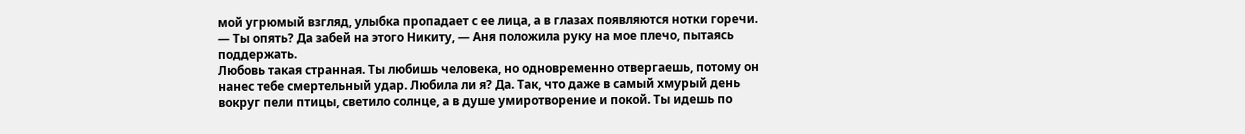мой угрюмый взгляд, улыбка пропадает с ее лица, а в глазах появляются нотки горечи.
— Ты опять? Да забей на этого Никиту, — Аня положила руку на мое плечо, пытаясь поддержать.
Любовь такая странная. Ты любишь человека, но одновременно отвергаешь, потому он нанес тебе смертельный удар. Любила ли я? Да. Так, что даже в самый хмурый день вокруг пели птицы, светило солнце, а в душе умиротворение и покой. Ты идешь по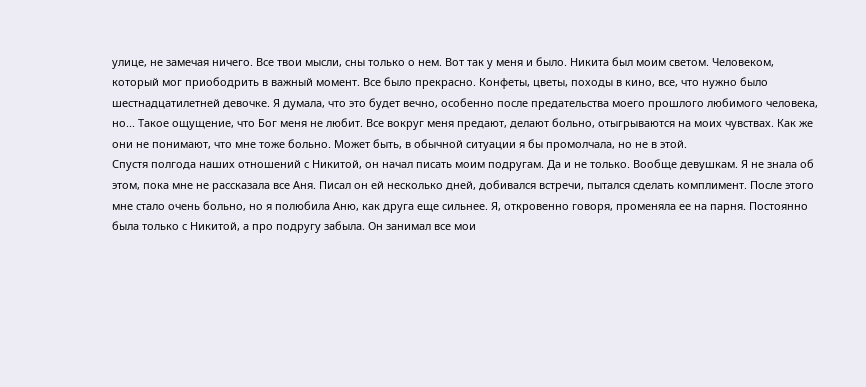улице, не замечая ничего. Все твои мысли, сны только о нем. Вот так у меня и было. Никита был моим светом. Человеком, который мог приободрить в важный момент. Все было прекрасно. Конфеты, цветы, походы в кино, все, что нужно было шестнадцатилетней девочке. Я думала, что это будет вечно, особенно после предательства моего прошлого любимого человека, но... Такое ощущение, что Бог меня не любит. Все вокруг меня предают, делают больно, отыгрываются на моих чувствах. Как же они не понимают, что мне тоже больно. Может быть, в обычной ситуации я бы промолчала, но не в этой.
Спустя полгода наших отношений с Никитой, он начал писать моим подругам. Да и не только. Вообще девушкам. Я не знала об этом, пока мне не рассказала все Аня. Писал он ей несколько дней, добивался встречи, пытался сделать комплимент. После этого мне стало очень больно, но я полюбила Аню, как друга еще сильнее. Я, откровенно говоря, променяла ее на парня. Постоянно была только с Никитой, а про подругу забыла. Он занимал все мои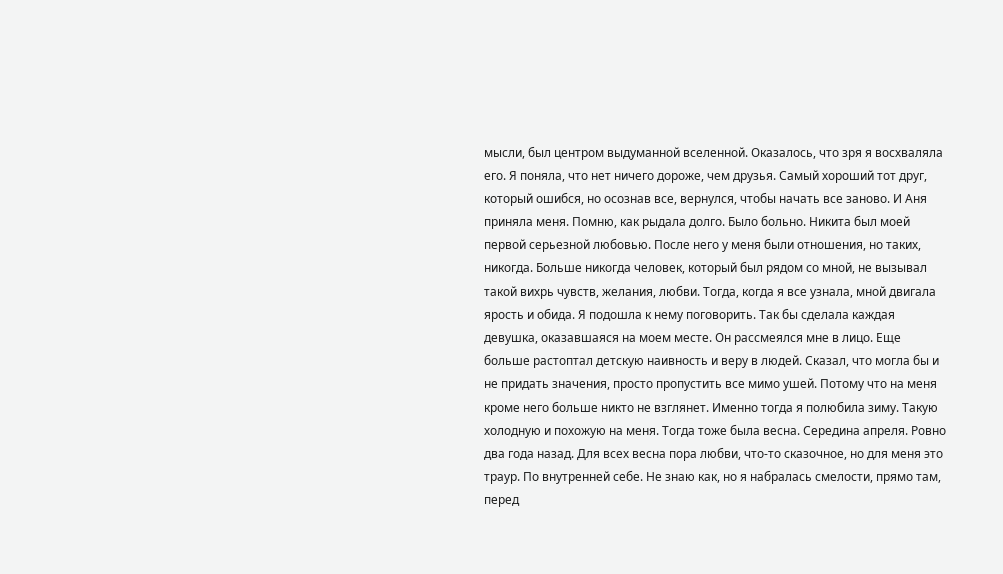мысли, был центром выдуманной вселенной. Оказалось, что зря я восхваляла его. Я поняла, что нет ничего дороже, чем друзья. Самый хороший тот друг, который ошибся, но осознав все, вернулся, чтобы начать все заново. И Аня приняла меня. Помню, как рыдала долго. Было больно. Никита был моей первой серьезной любовью. После него у меня были отношения, но таких, никогда. Больше никогда человек, который был рядом со мной, не вызывал такой вихрь чувств, желания, любви. Тогда, когда я все узнала, мной двигала ярость и обида. Я подошла к нему поговорить. Так бы сделала каждая девушка, оказавшаяся на моем месте. Он рассмеялся мне в лицо. Еще больше растоптал детскую наивность и веру в людей. Сказал, что могла бы и не придать значения, просто пропустить все мимо ушей. Потому что на меня кроме него больше никто не взглянет. Именно тогда я полюбила зиму. Такую холодную и похожую на меня. Тогда тоже была весна. Середина апреля. Ровно два года назад. Для всех весна пора любви, что-то сказочное, но для меня это траур. По внутренней себе. Не знаю как, но я набралась смелости, прямо там, перед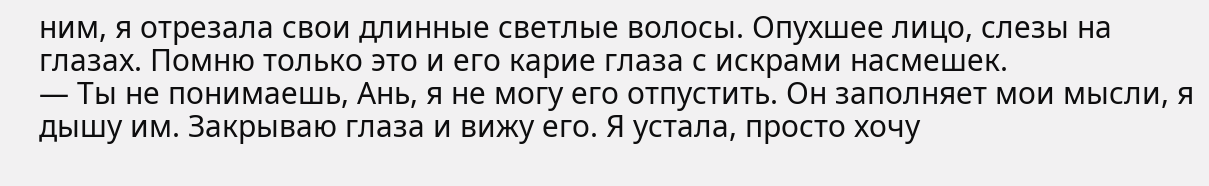ним, я отрезала свои длинные светлые волосы. Опухшее лицо, слезы на глазах. Помню только это и его карие глаза с искрами насмешек.
— Ты не понимаешь, Ань, я не могу его отпустить. Он заполняет мои мысли, я дышу им. Закрываю глаза и вижу его. Я устала, просто хочу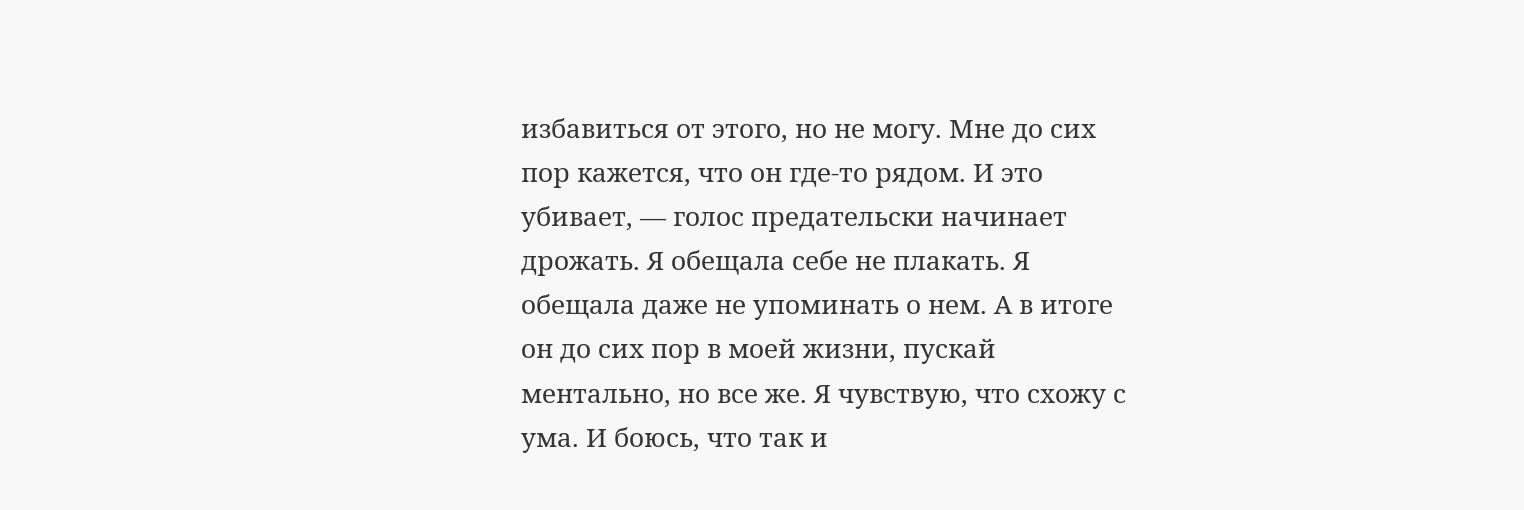избавиться от этого, но не могу. Мне до сих пор кажется, что он где-то рядом. И это убивает, — голос предательски начинает дрожать. Я обещала себе не плакать. Я обещала даже не упоминать о нем. А в итоге он до сих пор в моей жизни, пускай ментально, но все же. Я чувствую, что схожу с ума. И боюсь, что так и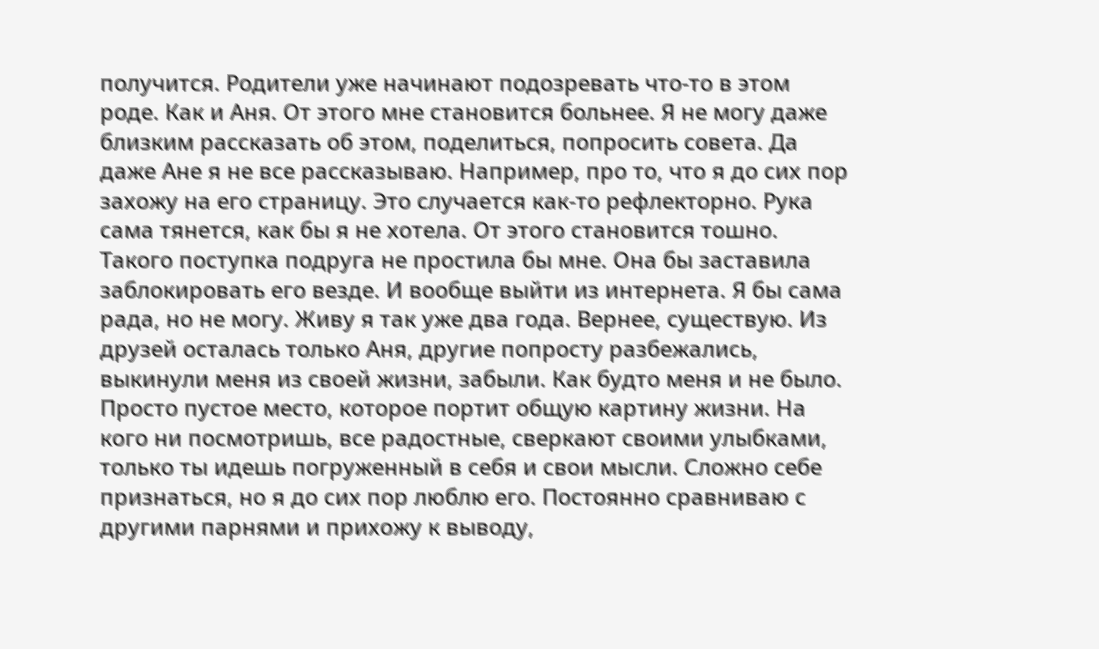получится. Родители уже начинают подозревать что-то в этом роде. Как и Аня. От этого мне становится больнее. Я не могу даже близким рассказать об этом, поделиться, попросить совета. Да даже Ане я не все рассказываю. Например, про то, что я до сих пор захожу на его страницу. Это случается как-то рефлекторно. Рука сама тянется, как бы я не хотела. От этого становится тошно. Такого поступка подруга не простила бы мне. Она бы заставила заблокировать его везде. И вообще выйти из интернета. Я бы сама рада, но не могу. Живу я так уже два года. Вернее, существую. Из друзей осталась только Аня, другие попросту разбежались, выкинули меня из своей жизни, забыли. Как будто меня и не было. Просто пустое место, которое портит общую картину жизни. На кого ни посмотришь, все радостные, сверкают своими улыбками, только ты идешь погруженный в себя и свои мысли. Сложно себе признаться, но я до сих пор люблю его. Постоянно сравниваю с другими парнями и прихожу к выводу,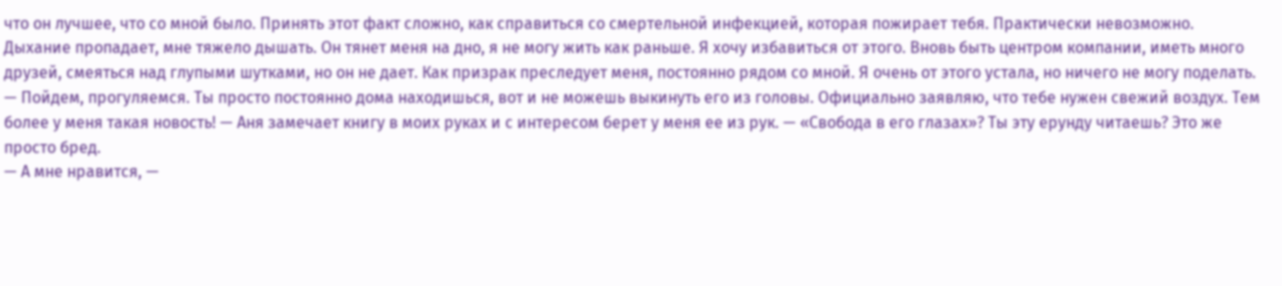что он лучшее, что со мной было. Принять этот факт сложно, как справиться со смертельной инфекцией, которая пожирает тебя. Практически невозможно. Дыхание пропадает, мне тяжело дышать. Он тянет меня на дно, я не могу жить как раньше. Я хочу избавиться от этого. Вновь быть центром компании, иметь много друзей, смеяться над глупыми шутками, но он не дает. Как призрак преследует меня, постоянно рядом со мной. Я очень от этого устала, но ничего не могу поделать.
— Пойдем, прогуляемся. Ты просто постоянно дома находишься, вот и не можешь выкинуть его из головы. Официально заявляю, что тебе нужен свежий воздух. Тем более у меня такая новость! — Аня замечает книгу в моих руках и с интересом берет у меня ее из рук. — «Свобода в его глазах»? Ты эту ерунду читаешь? Это же просто бред.
— А мне нравится, —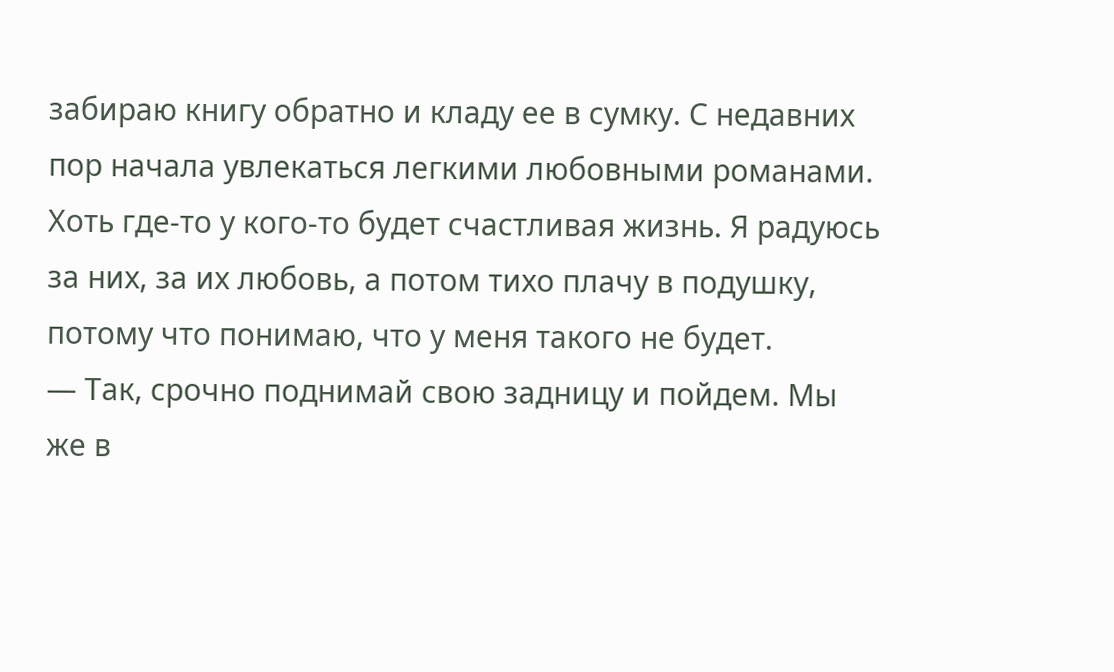забираю книгу обратно и кладу ее в сумку. С недавних пор начала увлекаться легкими любовными романами. Хоть где-то у кого-то будет счастливая жизнь. Я радуюсь за них, за их любовь, а потом тихо плачу в подушку, потому что понимаю, что у меня такого не будет.
— Так, срочно поднимай свою задницу и пойдем. Мы же в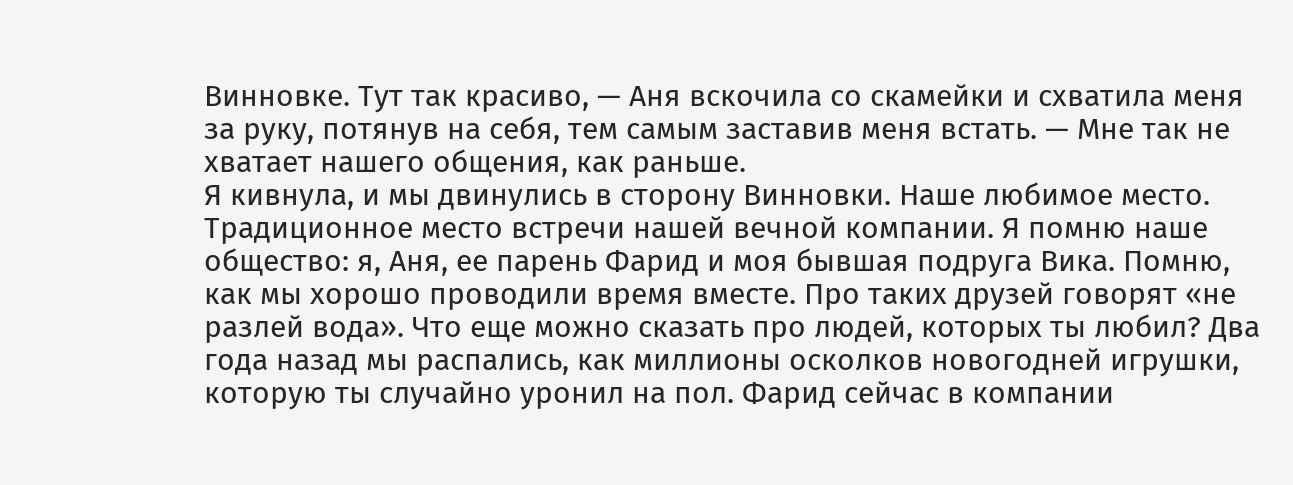Винновке. Тут так красиво, — Аня вскочила со скамейки и схватила меня за руку, потянув на себя, тем самым заставив меня встать. — Мне так не хватает нашего общения, как раньше.
Я кивнула, и мы двинулись в сторону Винновки. Наше любимое место. Традиционное место встречи нашей вечной компании. Я помню наше общество: я, Аня, ее парень Фарид и моя бывшая подруга Вика. Помню, как мы хорошо проводили время вместе. Про таких друзей говорят «не разлей вода». Что еще можно сказать про людей, которых ты любил? Два года назад мы распались, как миллионы осколков новогодней игрушки, которую ты случайно уронил на пол. Фарид сейчас в компании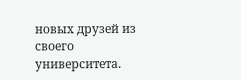новых друзей из своего университета.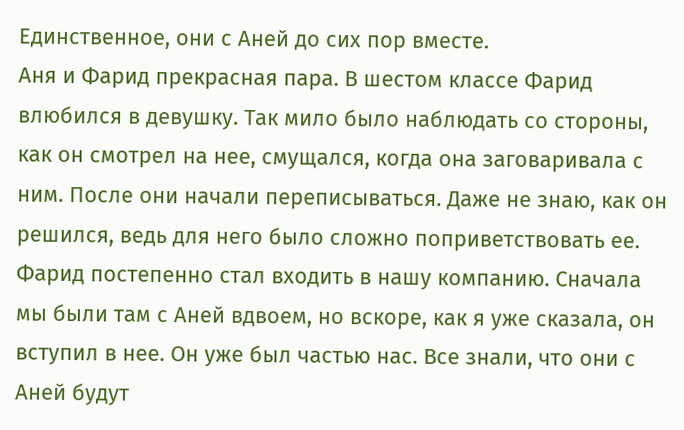Единственное, они с Аней до сих пор вместе.
Аня и Фарид прекрасная пара. В шестом классе Фарид влюбился в девушку. Так мило было наблюдать со стороны, как он смотрел на нее, смущался, когда она заговаривала с ним. После они начали переписываться. Даже не знаю, как он решился, ведь для него было сложно поприветствовать ее. Фарид постепенно стал входить в нашу компанию. Сначала мы были там с Аней вдвоем, но вскоре, как я уже сказала, он вступил в нее. Он уже был частью нас. Все знали, что они с Аней будут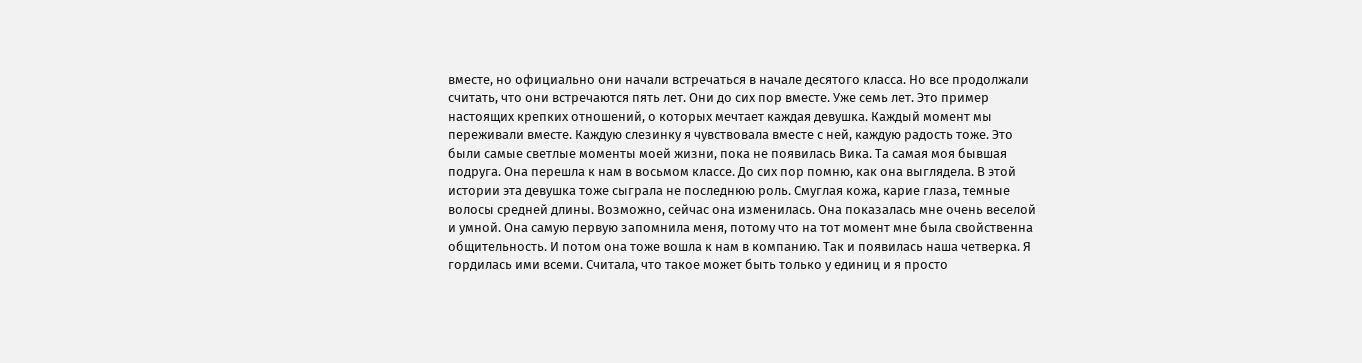вместе, но официально они начали встречаться в начале десятого класса. Но все продолжали считать, что они встречаются пять лет. Они до сих пор вместе. Уже семь лет. Это пример настоящих крепких отношений, о которых мечтает каждая девушка. Каждый момент мы переживали вместе. Каждую слезинку я чувствовала вместе с ней, каждую радость тоже. Это были самые светлые моменты моей жизни, пока не появилась Вика. Та самая моя бывшая подруга. Она перешла к нам в восьмом классе. До сих пор помню, как она выглядела. В этой истории эта девушка тоже сыграла не последнюю роль. Смуглая кожа, карие глаза, темные волосы средней длины. Возможно, сейчас она изменилась. Она показалась мне очень веселой и умной. Она самую первую запомнила меня, потому что на тот момент мне была свойственна общительность. И потом она тоже вошла к нам в компанию. Так и появилась наша четверка. Я гордилась ими всеми. Считала, что такое может быть только у единиц и я просто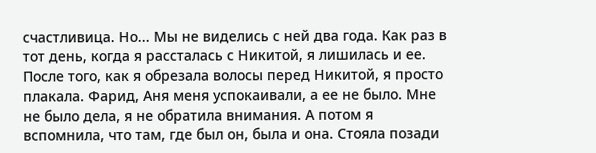счастливица. Но... Мы не виделись с ней два года. Как раз в тот день, когда я рассталась с Никитой, я лишилась и ее. После того, как я обрезала волосы перед Никитой, я просто плакала. Фарид, Аня меня успокаивали, а ее не было. Мне не было дела, я не обратила внимания. А потом я вспомнила, что там, где был он, была и она. Стояла позади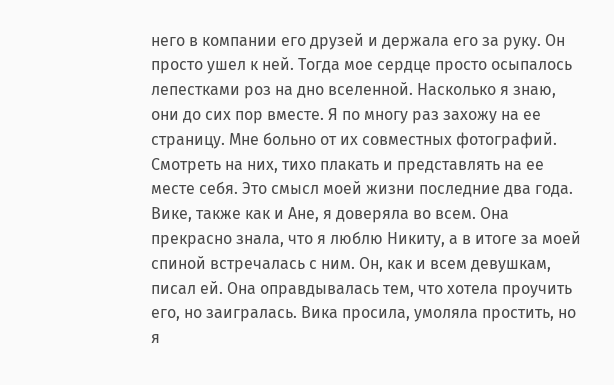него в компании его друзей и держала его за руку. Он просто ушел к ней. Тогда мое сердце просто осыпалось лепестками роз на дно вселенной. Насколько я знаю, они до сих пор вместе. Я по многу раз захожу на ее страницу. Мне больно от их совместных фотографий. Смотреть на них, тихо плакать и представлять на ее месте себя. Это смысл моей жизни последние два года. Вике, также как и Ане, я доверяла во всем. Она прекрасно знала, что я люблю Никиту, а в итоге за моей спиной встречалась с ним. Он, как и всем девушкам, писал ей. Она оправдывалась тем, что хотела проучить его, но заигралась. Вика просила, умоляла простить, но я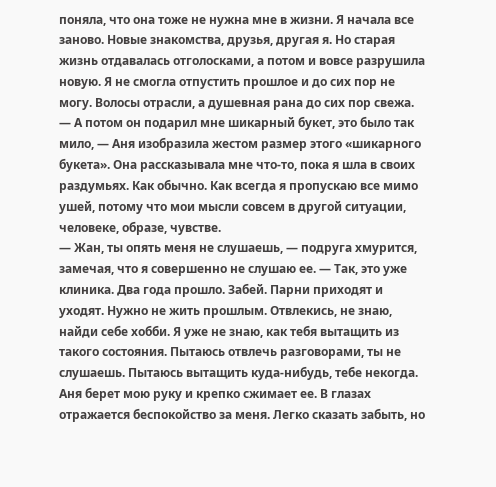поняла, что она тоже не нужна мне в жизни. Я начала все заново. Новые знакомства, друзья, другая я. Но старая жизнь отдавалась отголосками, а потом и вовсе разрушила новую. Я не смогла отпустить прошлое и до сих пор не могу. Волосы отрасли, а душевная рана до сих пор свежа.
— А потом он подарил мне шикарный букет, это было так мило, — Аня изобразила жестом размер этого «шикарного букета». Она рассказывала мне что-то, пока я шла в своих раздумьях. Как обычно. Как всегда я пропускаю все мимо ушей, потому что мои мысли совсем в другой ситуации, человеке, образе, чувстве.
— Жан, ты опять меня не слушаешь, — подруга хмурится, замечая, что я совершенно не слушаю ее. — Так, это уже клиника. Два года прошло. Забей. Парни приходят и уходят. Нужно не жить прошлым. Отвлекись, не знаю, найди себе хобби. Я уже не знаю, как тебя вытащить из такого состояния. Пытаюсь отвлечь разговорами, ты не слушаешь. Пытаюсь вытащить куда-нибудь, тебе некогда.
Аня берет мою руку и крепко сжимает ее. В глазах отражается беспокойство за меня. Легко сказать забыть, но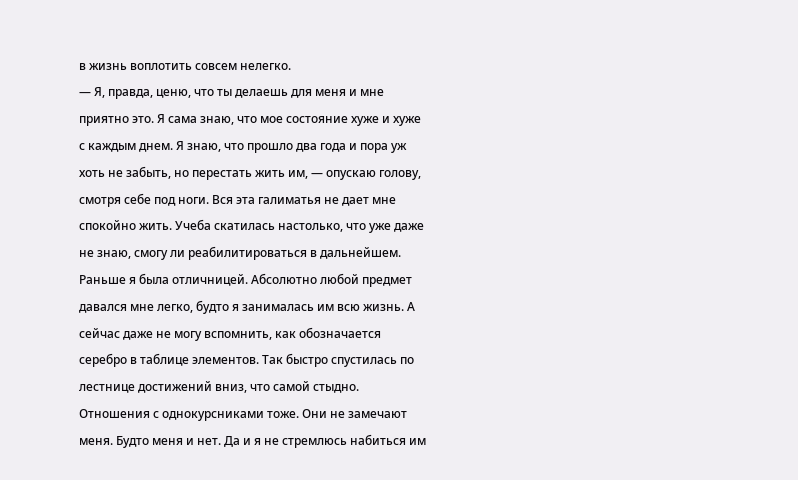в жизнь воплотить совсем нелегко.
— Я, правда, ценю, что ты делаешь для меня и мне приятно это. Я сама знаю, что мое состояние хуже и хуже с каждым днем. Я знаю, что прошло два года и пора уж хоть не забыть, но перестать жить им, — опускаю голову, смотря себе под ноги. Вся эта галиматья не дает мне спокойно жить. Учеба скатилась настолько, что уже даже не знаю, смогу ли реабилитироваться в дальнейшем. Раньше я была отличницей. Абсолютно любой предмет давался мне легко, будто я занималась им всю жизнь. А сейчас даже не могу вспомнить, как обозначается серебро в таблице элементов. Так быстро спустилась по лестнице достижений вниз, что самой стыдно.
Отношения с однокурсниками тоже. Они не замечают меня. Будто меня и нет. Да и я не стремлюсь набиться им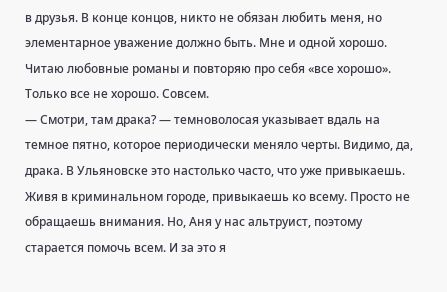в друзья. В конце концов, никто не обязан любить меня, но элементарное уважение должно быть. Мне и одной хорошо. Читаю любовные романы и повторяю про себя «все хорошо». Только все не хорошо. Совсем.
— Смотри, там драка? — темноволосая указывает вдаль на темное пятно, которое периодически меняло черты. Видимо, да, драка. В Ульяновске это настолько часто, что уже привыкаешь. Живя в криминальном городе, привыкаешь ко всему. Просто не обращаешь внимания. Но, Аня у нас альтруист, поэтому старается помочь всем. И за это я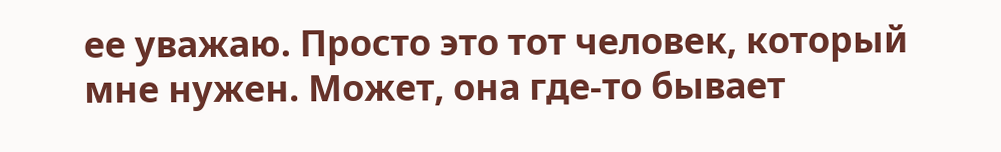ее уважаю. Просто это тот человек, который мне нужен. Может, она где-то бывает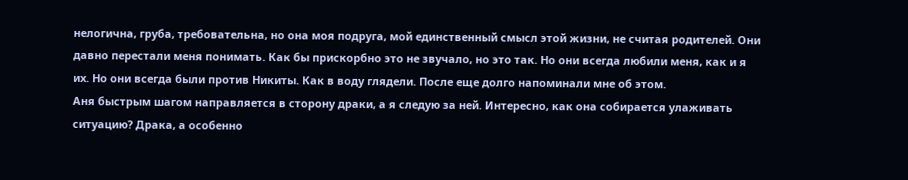нелогична, груба, требовательна, но она моя подруга, мой единственный смысл этой жизни, не считая родителей. Они давно перестали меня понимать. Как бы прискорбно это не звучало, но это так. Но они всегда любили меня, как и я их. Но они всегда были против Никиты. Как в воду глядели. После еще долго напоминали мне об этом.
Аня быстрым шагом направляется в сторону драки, а я следую за ней. Интересно, как она собирается улаживать ситуацию? Драка, а особенно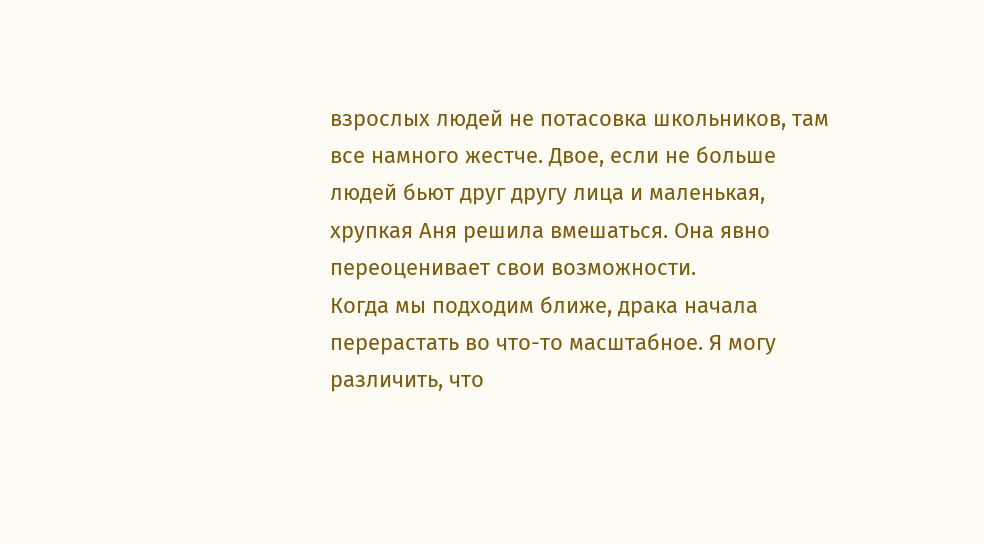взрослых людей не потасовка школьников, там все намного жестче. Двое, если не больше людей бьют друг другу лица и маленькая, хрупкая Аня решила вмешаться. Она явно переоценивает свои возможности.
Когда мы подходим ближе, драка начала перерастать во что-то масштабное. Я могу различить, что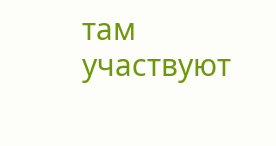там участвуют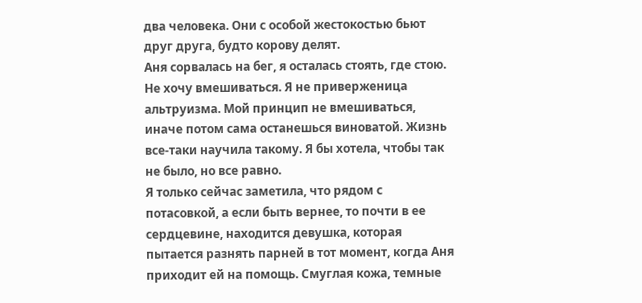два человека. Они с особой жестокостью бьют друг друга, будто корову делят.
Аня сорвалась на бег, я осталась стоять, где стою. Не хочу вмешиваться. Я не приверженица альтруизма. Мой принцип не вмешиваться, иначе потом сама останешься виноватой. Жизнь все-таки научила такому. Я бы хотела, чтобы так не было, но все равно.
Я только сейчас заметила, что рядом с потасовкой, а если быть вернее, то почти в ее сердцевине, находится девушка, которая пытается разнять парней в тот момент, когда Аня приходит ей на помощь. Смуглая кожа, темные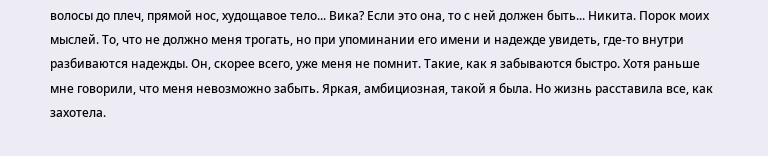волосы до плеч, прямой нос, худощавое тело... Вика? Если это она, то с ней должен быть... Никита. Порок моих мыслей. То, что не должно меня трогать, но при упоминании его имени и надежде увидеть, где-то внутри разбиваются надежды. Он, скорее всего, уже меня не помнит. Такие, как я забываются быстро. Хотя раньше мне говорили, что меня невозможно забыть. Яркая, амбициозная, такой я была. Но жизнь расставила все, как захотела.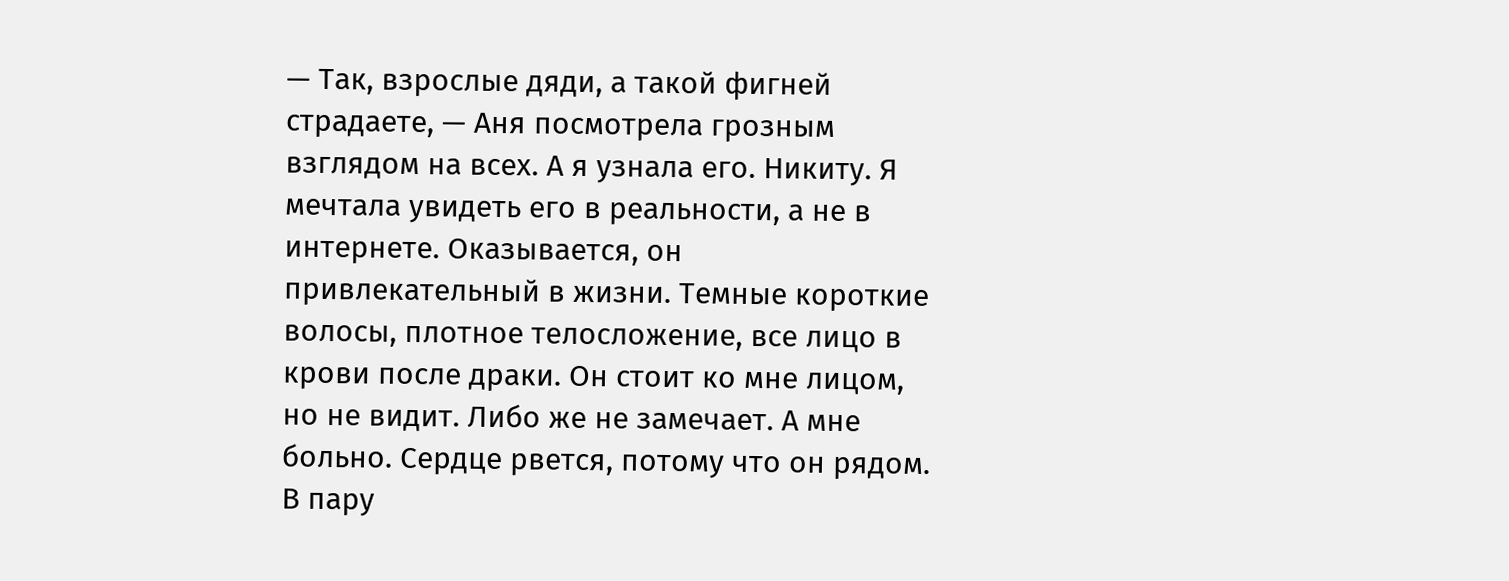— Так, взрослые дяди, а такой фигней страдаете, — Аня посмотрела грозным взглядом на всех. А я узнала его. Никиту. Я мечтала увидеть его в реальности, а не в интернете. Оказывается, он привлекательный в жизни. Темные короткие волосы, плотное телосложение, все лицо в крови после драки. Он стоит ко мне лицом, но не видит. Либо же не замечает. А мне больно. Сердце рвется, потому что он рядом. В пару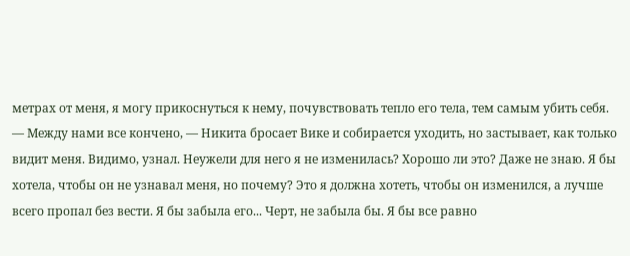метрах от меня, я могу прикоснуться к нему, почувствовать тепло его тела, тем самым убить себя.
— Между нами все кончено, — Никита бросает Вике и собирается уходить, но застывает, как только видит меня. Видимо, узнал. Неужели для него я не изменилась? Хорошо ли это? Даже не знаю. Я бы хотела, чтобы он не узнавал меня, но почему? Это я должна хотеть, чтобы он изменился, а лучше всего пропал без вести. Я бы забыла его... Черт, не забыла бы. Я бы все равно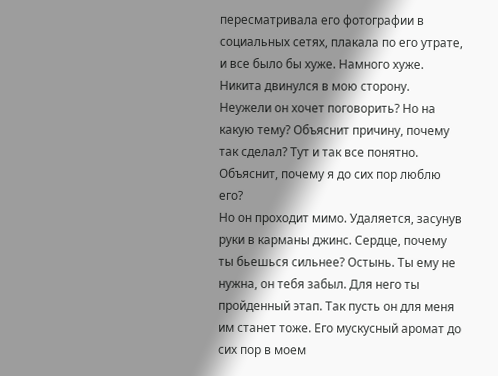пересматривала его фотографии в социальных сетях, плакала по его утрате, и все было бы хуже. Намного хуже.
Никита двинулся в мою сторону. Неужели он хочет поговорить? Но на какую тему? Объяснит причину, почему так сделал? Тут и так все понятно. Объяснит, почему я до сих пор люблю его?
Но он проходит мимо. Удаляется, засунув руки в карманы джинс. Сердце, почему ты бьешься сильнее? Остынь. Ты ему не нужна, он тебя забыл. Для него ты пройденный этап. Так пусть он для меня им станет тоже. Его мускусный аромат до сих пор в моем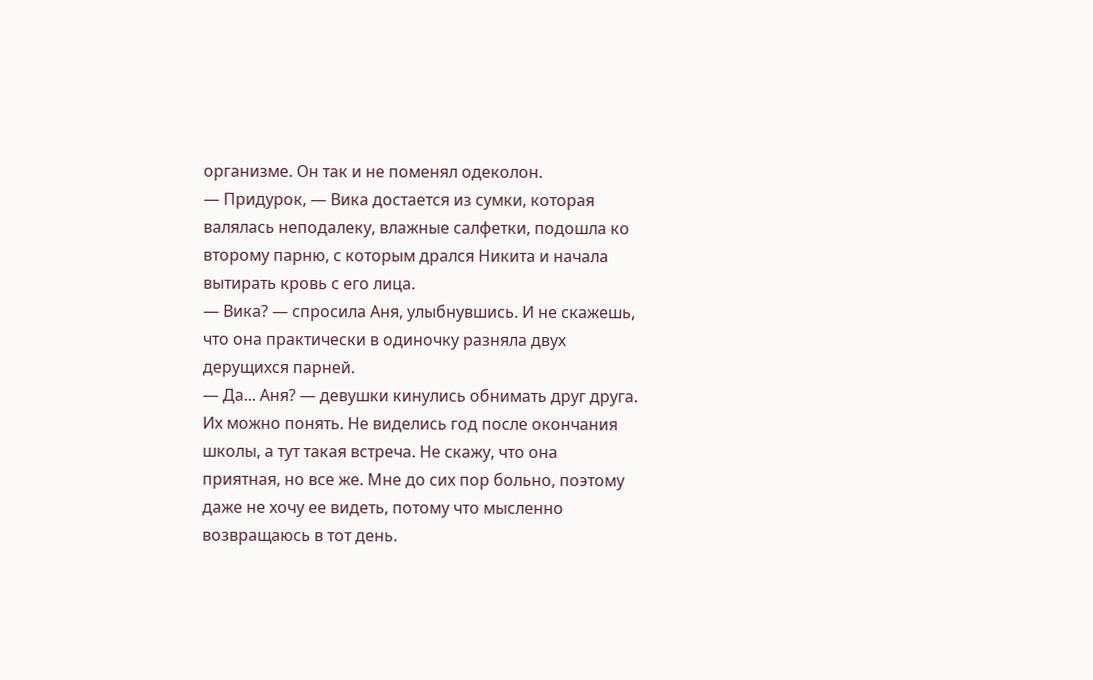организме. Он так и не поменял одеколон.
— Придурок, — Вика достается из сумки, которая валялась неподалеку, влажные салфетки, подошла ко второму парню, с которым дрался Никита и начала вытирать кровь с его лица.
— Вика? — спросила Аня, улыбнувшись. И не скажешь, что она практически в одиночку разняла двух дерущихся парней.
— Да... Аня? — девушки кинулись обнимать друг друга. Их можно понять. Не виделись год после окончания школы, а тут такая встреча. Не скажу, что она приятная, но все же. Мне до сих пор больно, поэтому даже не хочу ее видеть, потому что мысленно возвращаюсь в тот день.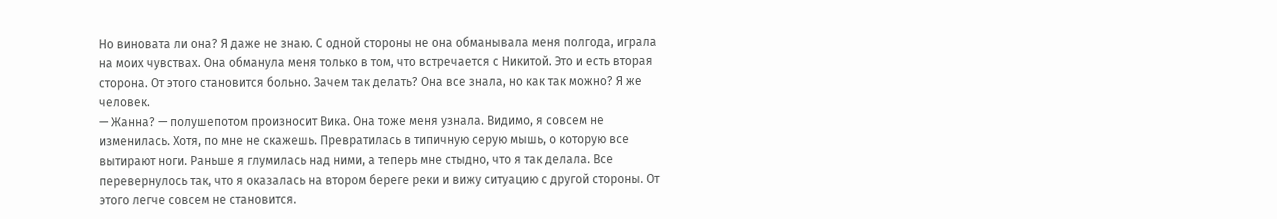Но виновата ли она? Я даже не знаю. С одной стороны не она обманывала меня полгода, играла на моих чувствах. Она обманула меня только в том, что встречается с Никитой. Это и есть вторая сторона. От этого становится больно. Зачем так делать? Она все знала, но как так можно? Я же человек.
— Жанна? — полушепотом произносит Вика. Она тоже меня узнала. Видимо, я совсем не изменилась. Хотя, по мне не скажешь. Превратилась в типичную серую мышь, о которую все вытирают ноги. Раньше я глумилась над ними, а теперь мне стыдно, что я так делала. Все перевернулось так, что я оказалась на втором береге реки и вижу ситуацию с другой стороны. От этого легче совсем не становится.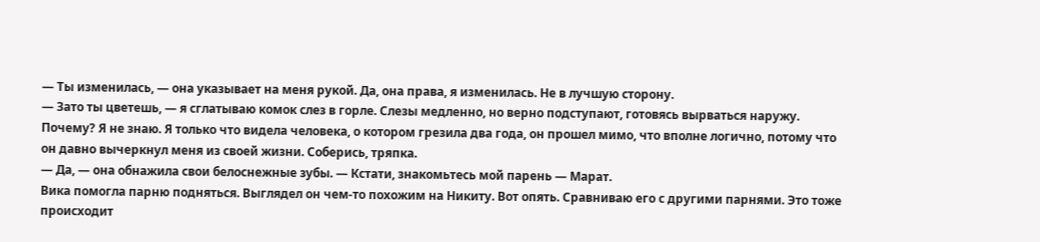— Ты изменилась, — она указывает на меня рукой. Да, она права, я изменилась. Не в лучшую сторону.
— Зато ты цветешь, — я сглатываю комок слез в горле. Слезы медленно, но верно подступают, готовясь вырваться наружу. Почему? Я не знаю. Я только что видела человека, о котором грезила два года, он прошел мимо, что вполне логично, потому что он давно вычеркнул меня из своей жизни. Соберись, тряпка.
— Да, — она обнажила свои белоснежные зубы. — Кстати, знакомьтесь мой парень — Марат.
Вика помогла парню подняться. Выглядел он чем-то похожим на Никиту. Вот опять. Сравниваю его с другими парнями. Это тоже происходит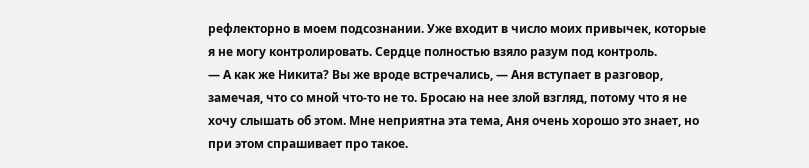рефлекторно в моем подсознании. Уже входит в число моих привычек, которые я не могу контролировать. Сердце полностью взяло разум под контроль.
— А как же Никита? Вы же вроде встречались, — Аня вступает в разговор, замечая, что со мной что-то не то. Бросаю на нее злой взгляд, потому что я не хочу слышать об этом. Мне неприятна эта тема, Аня очень хорошо это знает, но при этом спрашивает про такое.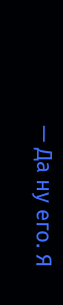— Да ну его. Я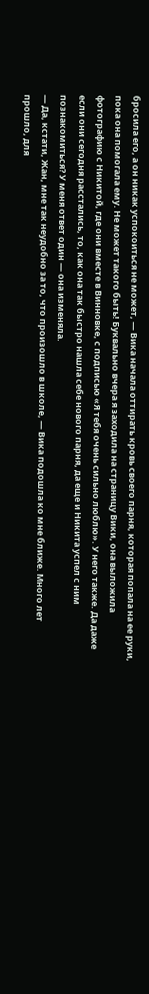бросила его, а он никак успокоиться не может, — Вика начала оттирать кровь своего парня, которая попала на ее руки, пока она помогала ему. Не может такого быть! Буквально вчера я заходила на страницу Вики, она выложила фотографию с Никитой, где они вместе в Винновке, с подписью «Я тебя очень сильно люблю». У него также. Да даже если они сегодня расстались, то, как она так быстро нашла себе нового парня, да еще и Никита успел с ним познакомиться? У меня ответ один — она изменяла.
— Да, кстати, Жан, мне так неудобно за то, что произошло в школе, — Вика подошла ко мне ближе. Много лет прошло, для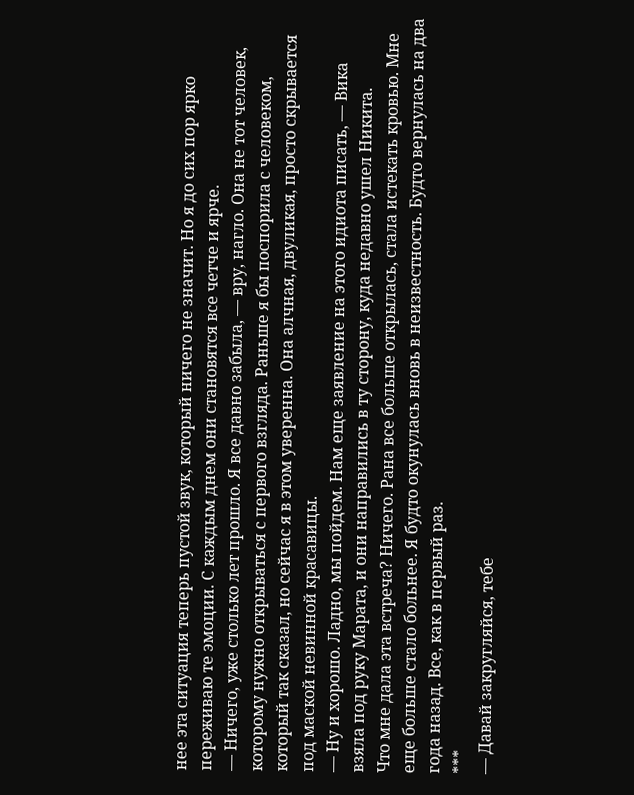нее эта ситуация теперь пустой звук, который ничего не значит. Но я до сих пор ярко переживаю те эмоции. С каждым днем они становятся все четче и ярче.
— Ничего, уже столько лет прошло. Я все давно забыла, — вру, нагло. Она не тот человек, которому нужно открываться с первого взгляда. Раньше я бы поспорила с человеком, который так сказал, но сейчас я в этом уверенна. Она алчная, двуликая, просто скрывается под маской невинной красавицы.
— Ну и хорошо. Ладно, мы пойдем. Нам еще заявление на этого идиота писать, — Вика взяла под руку Марата, и они направились в ту сторону, куда недавно ушел Никита.
Что мне дала эта встреча? Ничего. Рана все больше открылась, стала истекать кровью. Мне еще больше стало больнее. Я будто окунулась вновь в неизвестность. Будто вернулась на два года назад. Все, как в первый раз.
***
— Давай закругляйся, тебе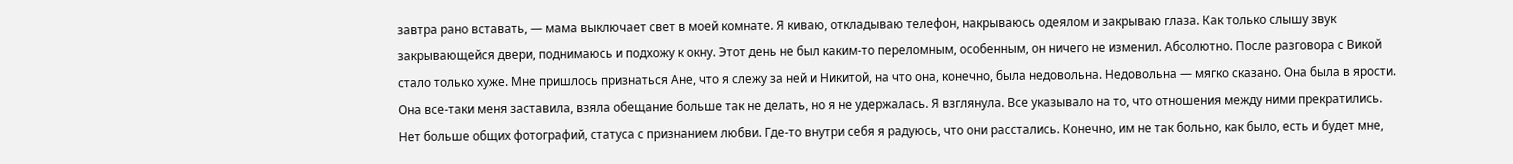завтра рано вставать, — мама выключает свет в моей комнате. Я киваю, откладываю телефон, накрываюсь одеялом и закрываю глаза. Как только слышу звук закрывающейся двери, поднимаюсь и подхожу к окну. Этот день не был каким-то переломным, особенным, он ничего не изменил. Абсолютно. После разговора с Викой стало только хуже. Мне пришлось признаться Ане, что я слежу за ней и Никитой, на что она, конечно, была недовольна. Недовольна — мягко сказано. Она была в ярости. Она все-таки меня заставила, взяла обещание больше так не делать, но я не удержалась. Я взглянула. Все указывало на то, что отношения между ними прекратились. Нет больше общих фотографий, статуса с признанием любви. Где-то внутри себя я радуюсь, что они расстались. Конечно, им не так больно, как было, есть и будет мне,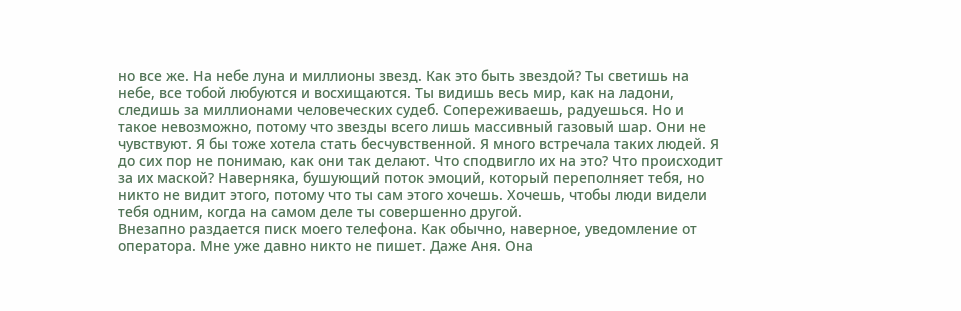но все же. На небе луна и миллионы звезд. Как это быть звездой? Ты светишь на небе, все тобой любуются и восхищаются. Ты видишь весь мир, как на ладони, следишь за миллионами человеческих судеб. Сопереживаешь, радуешься. Но и такое невозможно, потому что звезды всего лишь массивный газовый шар. Они не чувствуют. Я бы тоже хотела стать бесчувственной. Я много встречала таких людей. Я до сих пор не понимаю, как они так делают. Что сподвигло их на это? Что происходит за их маской? Наверняка, бушующий поток эмоций, который переполняет тебя, но никто не видит этого, потому что ты сам этого хочешь. Хочешь, чтобы люди видели тебя одним, когда на самом деле ты совершенно другой.
Внезапно раздается писк моего телефона. Как обычно, наверное, уведомление от оператора. Мне уже давно никто не пишет. Даже Аня. Она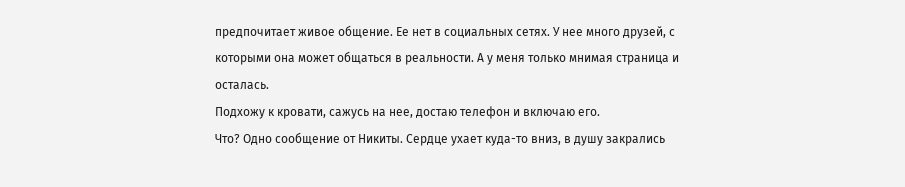предпочитает живое общение. Ее нет в социальных сетях. У нее много друзей, с которыми она может общаться в реальности. А у меня только мнимая страница и осталась.
Подхожу к кровати, сажусь на нее, достаю телефон и включаю его.
Что? Одно сообщение от Никиты. Сердце ухает куда-то вниз, в душу закрались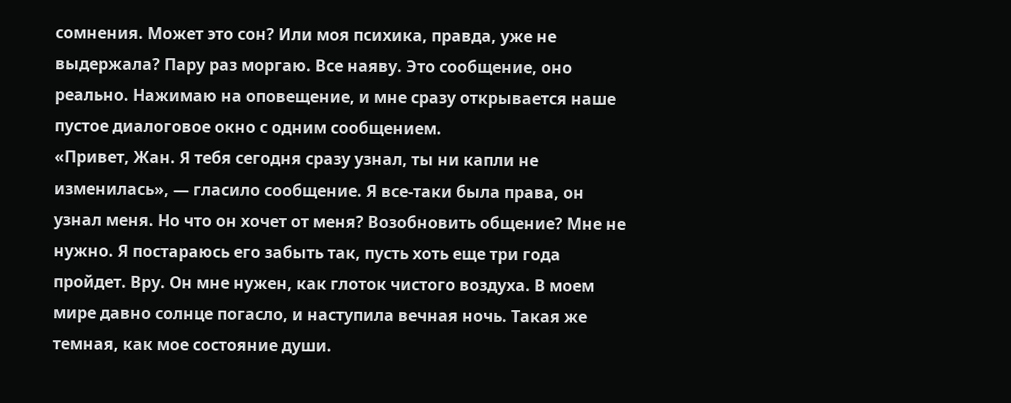сомнения. Может это сон? Или моя психика, правда, уже не выдержала? Пару раз моргаю. Все наяву. Это сообщение, оно реально. Нажимаю на оповещение, и мне сразу открывается наше пустое диалоговое окно с одним сообщением.
«Привет, Жан. Я тебя сегодня сразу узнал, ты ни капли не изменилась», — гласило сообщение. Я все-таки была права, он узнал меня. Но что он хочет от меня? Возобновить общение? Мне не нужно. Я постараюсь его забыть так, пусть хоть еще три года пройдет. Вру. Он мне нужен, как глоток чистого воздуха. В моем мире давно солнце погасло, и наступила вечная ночь. Такая же темная, как мое состояние души.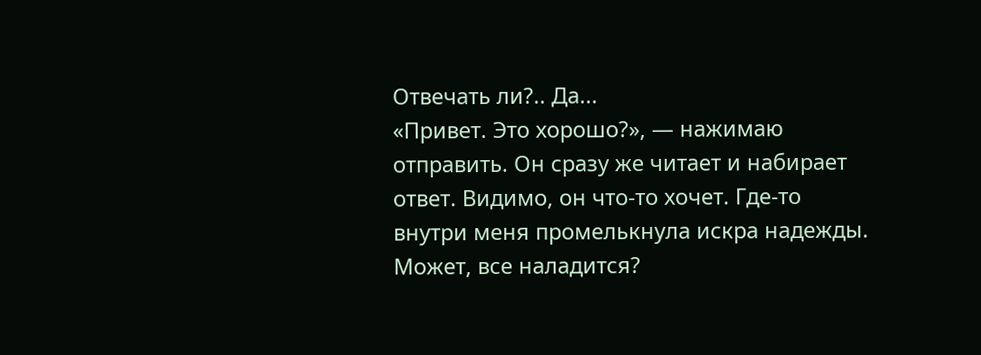Отвечать ли?.. Да...
«Привет. Это хорошо?», — нажимаю отправить. Он сразу же читает и набирает ответ. Видимо, он что-то хочет. Где-то внутри меня промелькнула искра надежды. Может, все наладится?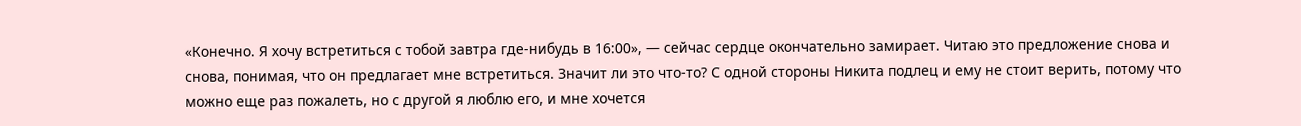«Конечно. Я хочу встретиться с тобой завтра где-нибудь в 16:00», — сейчас сердце окончательно замирает. Читаю это предложение снова и снова, понимая, что он предлагает мне встретиться. Значит ли это что-то? С одной стороны Никита подлец и ему не стоит верить, потому что можно еще раз пожалеть, но с другой я люблю его, и мне хочется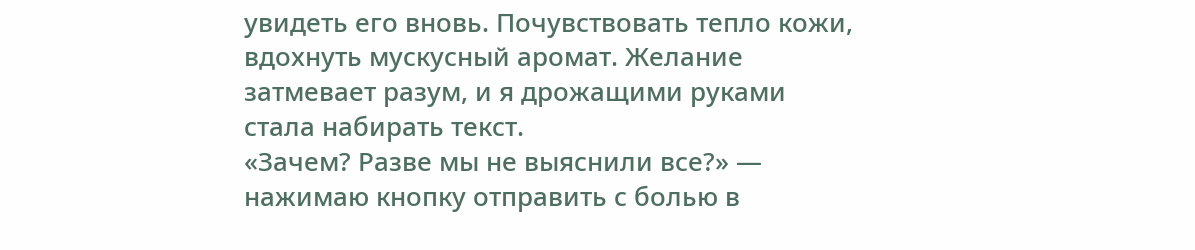увидеть его вновь. Почувствовать тепло кожи, вдохнуть мускусный аромат. Желание затмевает разум, и я дрожащими руками стала набирать текст.
«Зачем? Разве мы не выяснили все?» — нажимаю кнопку отправить с болью в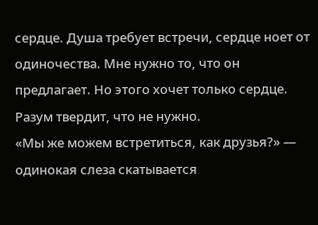сердце. Душа требует встречи, сердце ноет от одиночества. Мне нужно то, что он предлагает. Но этого хочет только сердце. Разум твердит, что не нужно.
«Мы же можем встретиться, как друзья?» — одинокая слеза скатывается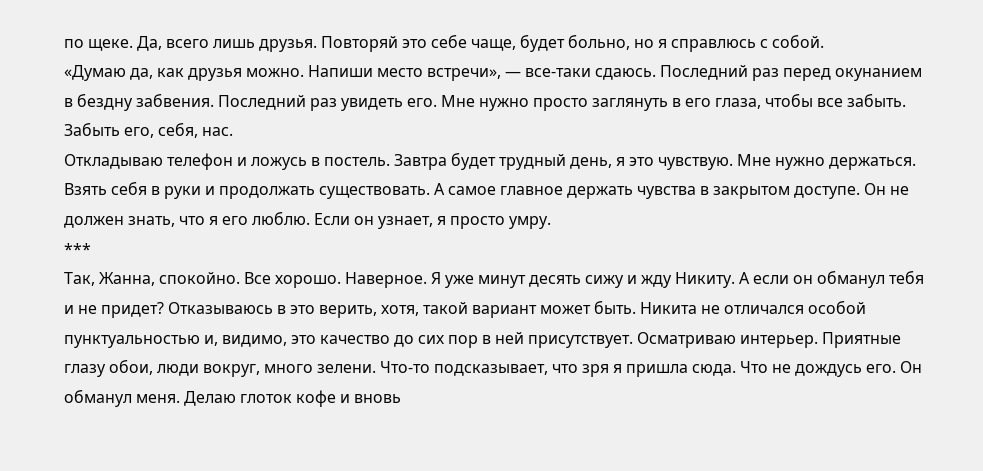по щеке. Да, всего лишь друзья. Повторяй это себе чаще, будет больно, но я справлюсь с собой.
«Думаю да, как друзья можно. Напиши место встречи», — все-таки сдаюсь. Последний раз перед окунанием в бездну забвения. Последний раз увидеть его. Мне нужно просто заглянуть в его глаза, чтобы все забыть. Забыть его, себя, нас.
Откладываю телефон и ложусь в постель. Завтра будет трудный день, я это чувствую. Мне нужно держаться. Взять себя в руки и продолжать существовать. А самое главное держать чувства в закрытом доступе. Он не должен знать, что я его люблю. Если он узнает, я просто умру.
***
Так, Жанна, спокойно. Все хорошо. Наверное. Я уже минут десять сижу и жду Никиту. А если он обманул тебя и не придет? Отказываюсь в это верить, хотя, такой вариант может быть. Никита не отличался особой пунктуальностью и, видимо, это качество до сих пор в ней присутствует. Осматриваю интерьер. Приятные глазу обои, люди вокруг, много зелени. Что-то подсказывает, что зря я пришла сюда. Что не дождусь его. Он обманул меня. Делаю глоток кофе и вновь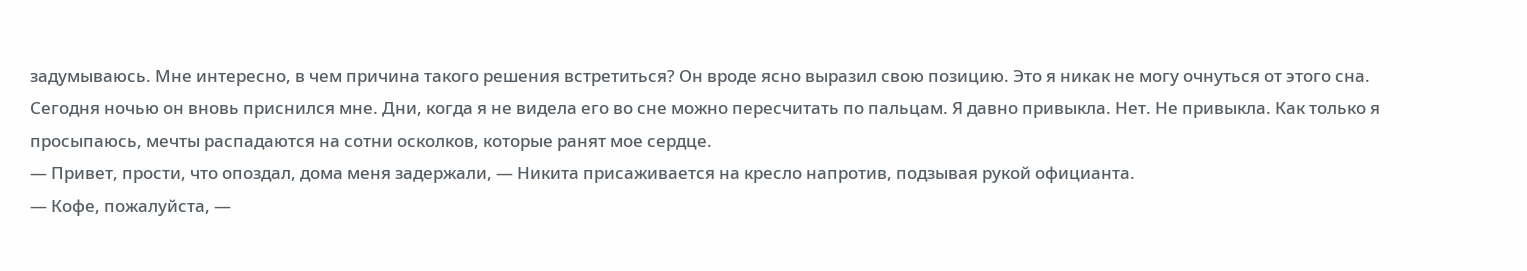задумываюсь. Мне интересно, в чем причина такого решения встретиться? Он вроде ясно выразил свою позицию. Это я никак не могу очнуться от этого сна. Сегодня ночью он вновь приснился мне. Дни, когда я не видела его во сне можно пересчитать по пальцам. Я давно привыкла. Нет. Не привыкла. Как только я просыпаюсь, мечты распадаются на сотни осколков, которые ранят мое сердце.
— Привет, прости, что опоздал, дома меня задержали, — Никита присаживается на кресло напротив, подзывая рукой официанта.
— Кофе, пожалуйста, —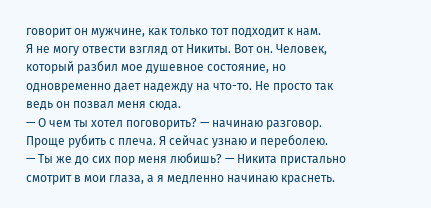говорит он мужчине, как только тот подходит к нам.
Я не могу отвести взгляд от Никиты. Вот он. Человек, который разбил мое душевное состояние, но одновременно дает надежду на что-то. Не просто так ведь он позвал меня сюда.
— О чем ты хотел поговорить? — начинаю разговор. Проще рубить с плеча. Я сейчас узнаю и переболею.
— Ты же до сих пор меня любишь? — Никита пристально смотрит в мои глаза, а я медленно начинаю краснеть.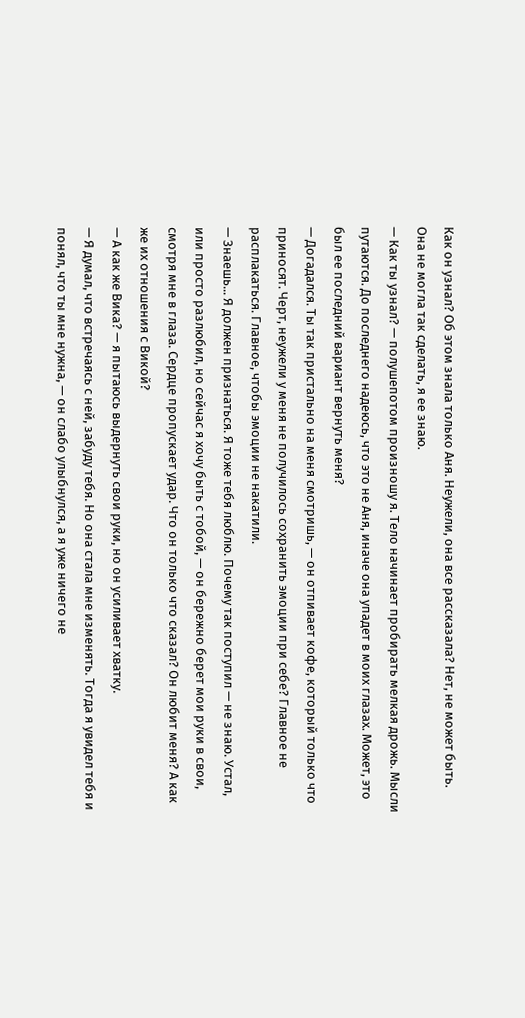Как он узнал? Об этом знала только Аня. Неужели, она все рассказала? Нет, не может быть. Она не могла так сделать, я ее знаю.
— Как ты узнал? — полушепотом произношу я. Тело начинает пробирать мелкая дрожь. Мысли путаются. До последнего надеюсь, что это не Аня, иначе она упадет в моих глазах. Может, это был ее последний вариант вернуть меня?
— Догадался. Ты так пристально на меня смотришь, — он отпивает кофе, который только что приносят. Черт, неужели у меня не получилось сохранить эмоции при себе? Главное не расплакаться. Главное, чтобы эмоции не накатили.
— Знаешь... Я должен признаться. Я тоже тебя люблю. Почему так поступил — не знаю. Устал, или просто разлюбил, но сейчас я хочу быть с тобой, — он бережно берет мои руки в свои, смотря мне в глаза. Сердце пропускает удар. Что он только что сказал? Он любит меня? А как же их отношения с Викой?
— А как же Вика? — я пытаюсь выдернуть свои руки, но он усиливает хватку.
— Я думал, что встречаясь с ней, забуду тебя. Но она стала мне изменять. Тогда я увидел тебя и понял, что ты мне нужна, — он слабо улыбнулся, а я уже ничего не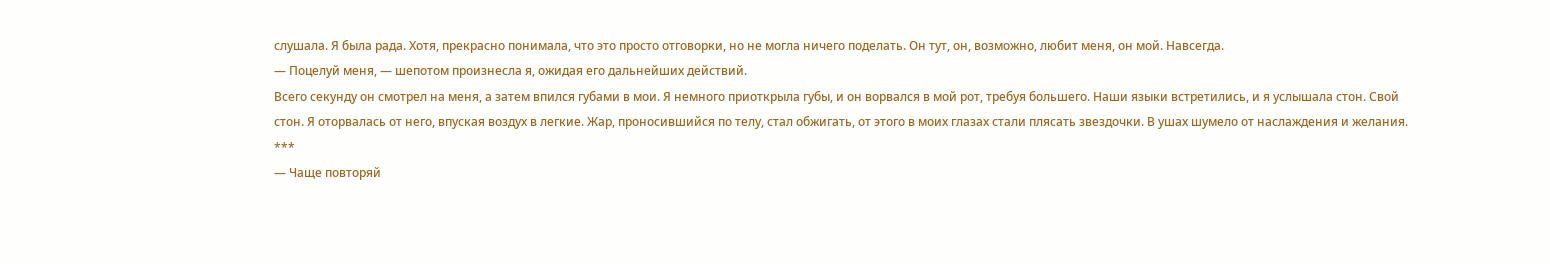слушала. Я была рада. Хотя, прекрасно понимала, что это просто отговорки, но не могла ничего поделать. Он тут, он, возможно, любит меня, он мой. Навсегда.
— Поцелуй меня, — шепотом произнесла я, ожидая его дальнейших действий.
Всего секунду он смотрел на меня, а затем впился губами в мои. Я немного приоткрыла губы, и он ворвался в мой рот, требуя большего. Наши языки встретились, и я услышала стон. Свой стон. Я оторвалась от него, впуская воздух в легкие. Жар, проносившийся по телу, стал обжигать, от этого в моих глазах стали плясать звездочки. В ушах шумело от наслаждения и желания.
***
— Чаще повторяй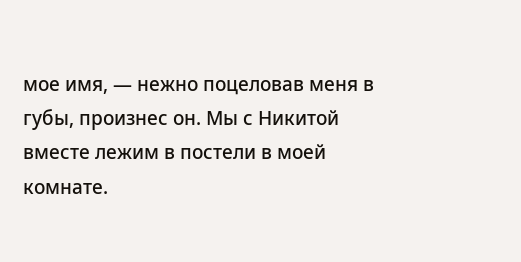мое имя, — нежно поцеловав меня в губы, произнес он. Мы с Никитой вместе лежим в постели в моей комнате.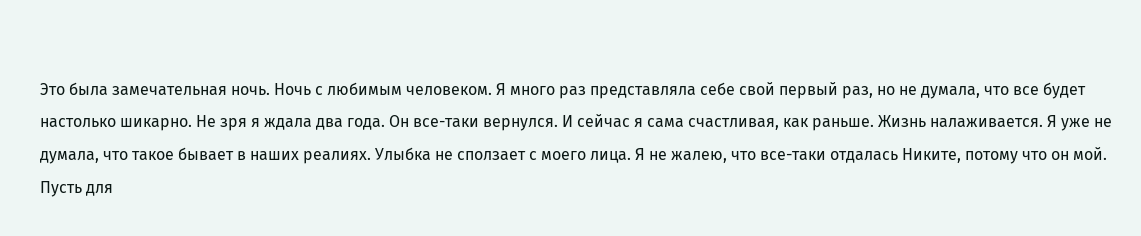Это была замечательная ночь. Ночь с любимым человеком. Я много раз представляла себе свой первый раз, но не думала, что все будет настолько шикарно. Не зря я ждала два года. Он все-таки вернулся. И сейчас я сама счастливая, как раньше. Жизнь налаживается. Я уже не думала, что такое бывает в наших реалиях. Улыбка не сползает с моего лица. Я не жалею, что все-таки отдалась Никите, потому что он мой. Пусть для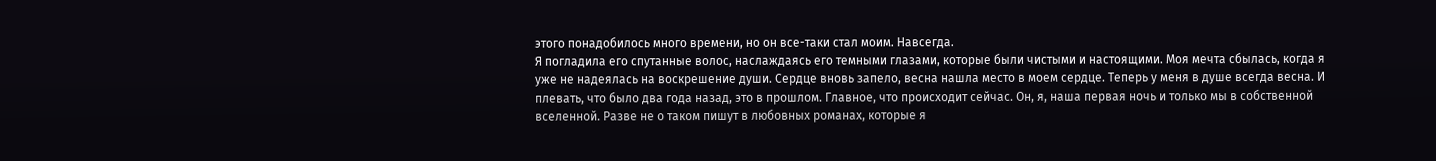этого понадобилось много времени, но он все-таки стал моим. Навсегда.
Я погладила его спутанные волос, наслаждаясь его темными глазами, которые были чистыми и настоящими. Моя мечта сбылась, когда я уже не надеялась на воскрешение души. Сердце вновь запело, весна нашла место в моем сердце. Теперь у меня в душе всегда весна. И плевать, что было два года назад, это в прошлом. Главное, что происходит сейчас. Он, я, наша первая ночь и только мы в собственной вселенной. Разве не о таком пишут в любовных романах, которые я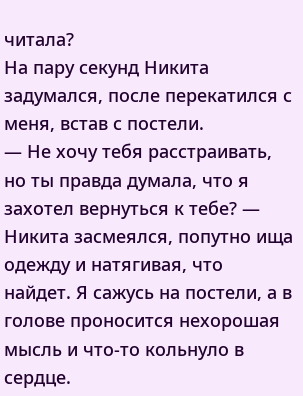читала?
На пару секунд Никита задумался, после перекатился с меня, встав с постели.
— Не хочу тебя расстраивать, но ты правда думала, что я захотел вернуться к тебе? — Никита засмеялся, попутно ища одежду и натягивая, что найдет. Я сажусь на постели, а в голове проносится нехорошая мысль и что-то кольнуло в сердце.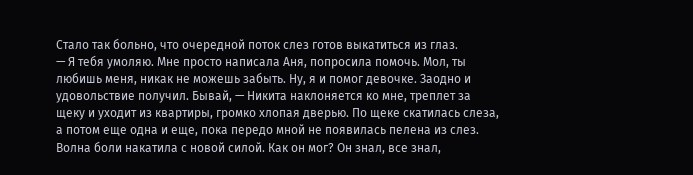Стало так больно, что очередной поток слез готов выкатиться из глаз.
— Я тебя умоляю. Мне просто написала Аня, попросила помочь. Мол, ты любишь меня, никак не можешь забыть. Ну, я и помог девочке. Заодно и удовольствие получил. Бывай, — Никита наклоняется ко мне, треплет за щеку и уходит из квартиры, громко хлопая дверью. По щеке скатилась слеза, а потом еще одна и еще, пока передо мной не появилась пелена из слез. Волна боли накатила с новой силой. Как он мог? Он знал, все знал,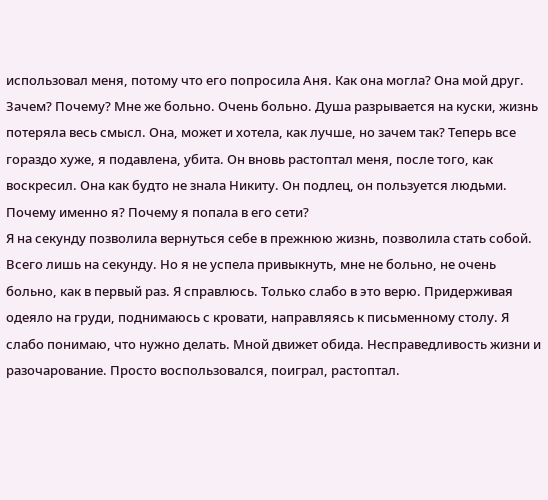использовал меня, потому что его попросила Аня. Как она могла? Она мой друг. Зачем? Почему? Мне же больно. Очень больно. Душа разрывается на куски, жизнь потеряла весь смысл. Она, может и хотела, как лучше, но зачем так? Теперь все гораздо хуже, я подавлена, убита. Он вновь растоптал меня, после того, как воскресил. Она как будто не знала Никиту. Он подлец, он пользуется людьми. Почему именно я? Почему я попала в его сети?
Я на секунду позволила вернуться себе в прежнюю жизнь, позволила стать собой. Всего лишь на секунду. Но я не успела привыкнуть, мне не больно, не очень больно, как в первый раз. Я справлюсь. Только слабо в это верю. Придерживая одеяло на груди, поднимаюсь с кровати, направляясь к письменному столу. Я слабо понимаю, что нужно делать. Мной движет обида. Несправедливость жизни и разочарование. Просто воспользовался, поиграл, растоптал.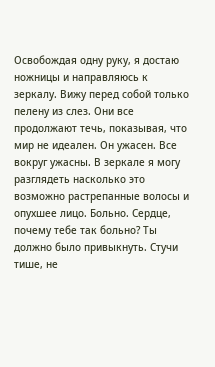Освобождая одну руку, я достаю ножницы и направляюсь к зеркалу. Вижу перед собой только пелену из слез. Они все продолжают течь, показывая, что мир не идеален. Он ужасен. Все вокруг ужасны. В зеркале я могу разглядеть насколько это возможно растрепанные волосы и опухшее лицо. Больно. Сердце, почему тебе так больно? Ты должно было привыкнуть. Стучи тише, не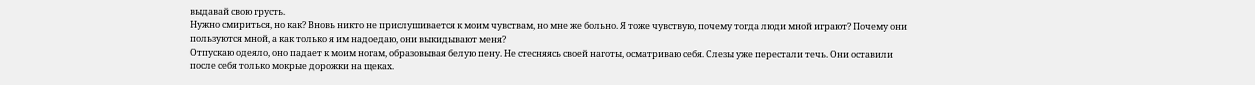выдавай свою грусть.
Нужно смириться, но как? Вновь никто не прислушивается к моим чувствам, но мне же больно. Я тоже чувствую, почему тогда люди мной играют? Почему они пользуются мной, а как только я им надоедаю, они выкидывают меня?
Отпускаю одеяло, оно падает к моим ногам, образовывая белую пену. Не стесняясь своей наготы, осматриваю себя. Слезы уже перестали течь. Они оставили после себя только мокрые дорожки на щеках.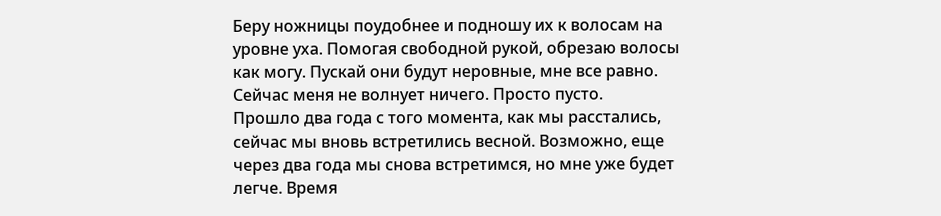Беру ножницы поудобнее и подношу их к волосам на уровне уха. Помогая свободной рукой, обрезаю волосы как могу. Пускай они будут неровные, мне все равно. Сейчас меня не волнует ничего. Просто пусто.
Прошло два года с того момента, как мы расстались, сейчас мы вновь встретились весной. Возможно, еще через два года мы снова встретимся, но мне уже будет легче. Время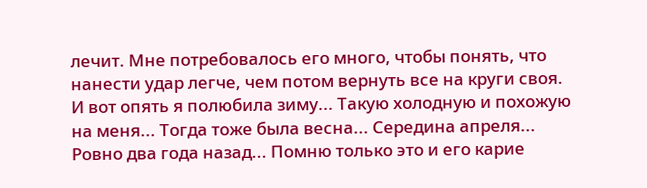лечит. Мне потребовалось его много, чтобы понять, что нанести удар легче, чем потом вернуть все на круги своя.
И вот опять я полюбила зиму... Такую холодную и похожую на меня... Тогда тоже была весна... Середина апреля... Ровно два года назад... Помню только это и его карие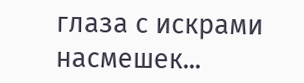глаза с искрами насмешек...